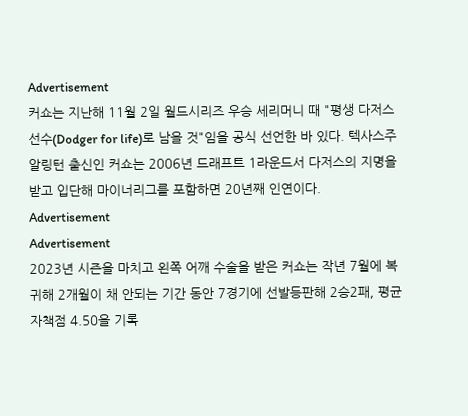Advertisement
커쇼는 지난해 11월 2일 월드시리즈 우승 세리머니 때 "평생 다저스 선수(Dodger for life)로 남을 것"임을 공식 선언한 바 있다. 텍사스주 알링턴 출신인 커쇼는 2006년 드래프트 1라운드서 다저스의 지명을 받고 입단해 마이너리그를 포함하면 20년째 인연이다.
Advertisement
Advertisement
2023년 시즌을 마치고 왼쪽 어깨 수술을 받은 커쇼는 작년 7월에 복귀해 2개월이 채 안되는 기간 동안 7경기에 선발등판해 2승2패, 평균자책점 4.50을 기록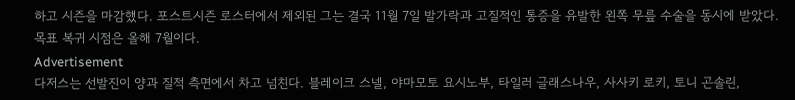하고 시즌을 마감했다. 포스트시즌 로스터에서 제외된 그는 결국 11월 7일 발가락과 고질적인 통증을 유발한 왼쪽 무릎 수술을 동시에 받았다. 목표 복귀 시점은 올해 7월이다.
Advertisement
다저스는 선발진이 양과 질적 측면에서 차고 넘친다. 블레이크 스넬, 야마모토 요시노부, 타일러 글래스나우, 사사키 로키, 토니 곤솔린,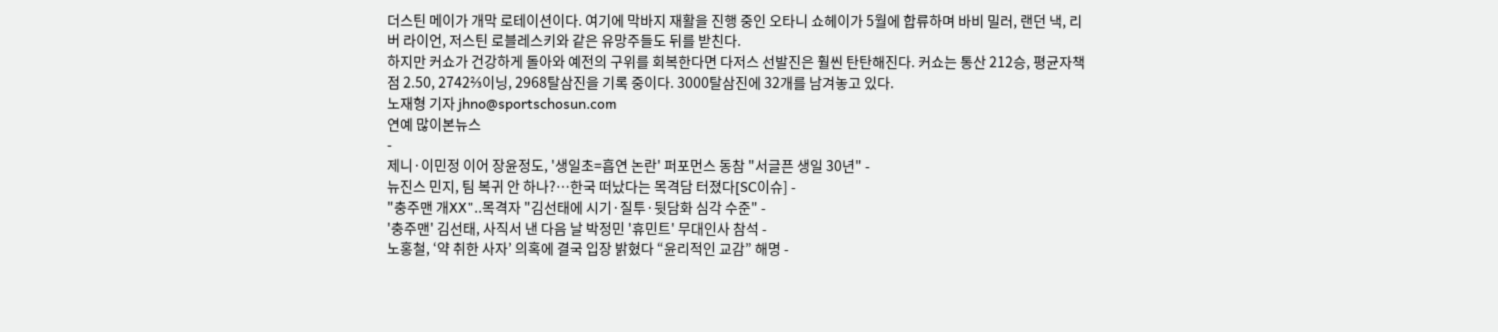더스틴 메이가 개막 로테이션이다. 여기에 막바지 재활을 진행 중인 오타니 쇼헤이가 5월에 합류하며 바비 밀러, 랜던 낵, 리버 라이언, 저스틴 로블레스키와 같은 유망주들도 뒤를 받친다.
하지만 커쇼가 건강하게 돌아와 예전의 구위를 회복한다면 다저스 선발진은 훨씬 탄탄해진다. 커쇼는 통산 212승, 평균자책점 2.50, 2742⅔이닝, 2968탈삼진을 기록 중이다. 3000탈삼진에 32개를 남겨놓고 있다.
노재형 기자 jhno@sportschosun.com
연예 많이본뉴스
-
제니·이민정 이어 장윤정도, '생일초=흡연 논란' 퍼포먼스 동참 "서글픈 생일 30년" -
뉴진스 민지, 팀 복귀 안 하나?…한국 떠났다는 목격담 터졌다[SC이슈] -
"충주맨 개XX"..목격자 "김선태에 시기·질투·뒷담화 심각 수준" -
'충주맨' 김선태, 사직서 낸 다음 날 박정민 '휴민트' 무대인사 참석 -
노홍철, ‘약 취한 사자’ 의혹에 결국 입장 밝혔다 “윤리적인 교감” 해명 -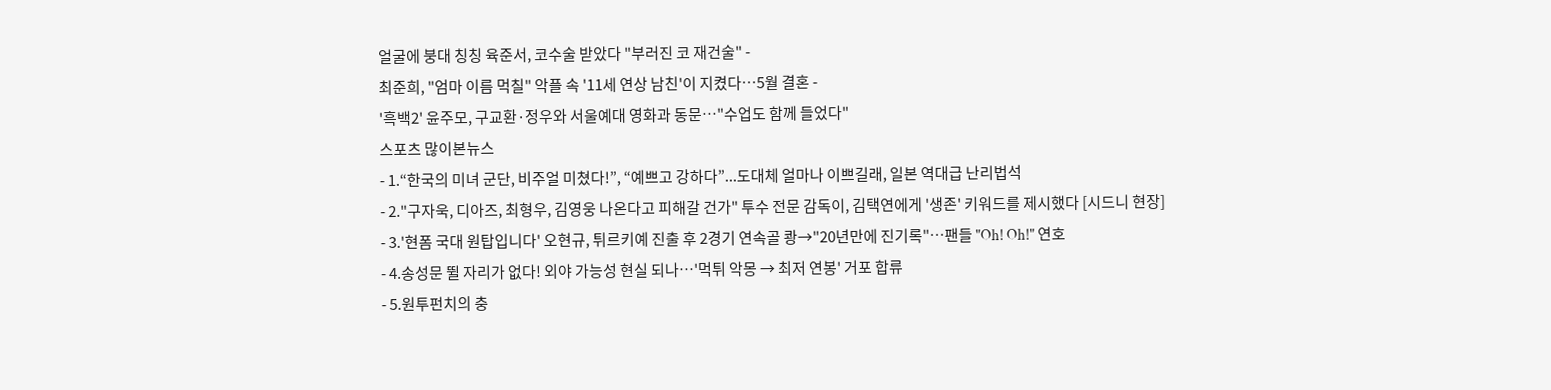얼굴에 붕대 칭칭 육준서, 코수술 받았다 "부러진 코 재건술" -
최준희, "엄마 이름 먹칠" 악플 속 '11세 연상 남친'이 지켰다…5월 결혼 -
'흑백2' 윤주모, 구교환·정우와 서울예대 영화과 동문…"수업도 함께 들었다"
스포츠 많이본뉴스
- 1.“한국의 미녀 군단, 비주얼 미쳤다!”, “예쁘고 강하다”...도대체 얼마나 이쁘길래, 일본 역대급 난리법석
- 2."구자욱, 디아즈, 최형우, 김영웅 나온다고 피해갈 건가" 투수 전문 감독이, 김택연에게 '생존' 키워드를 제시했다 [시드니 현장]
- 3.'현폼 국대 원탑입니다' 오현규, 튀르키예 진출 후 2경기 연속골 쾅→"20년만에 진기록"…팬들 "Oh! Oh!" 연호
- 4.송성문 뛸 자리가 없다! 외야 가능성 현실 되나…'먹튀 악몽 → 최저 연봉' 거포 합류
- 5.원투펀치의 충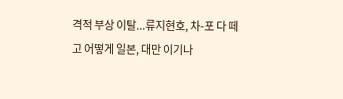격적 부상 이탈...류지현호, 차-포 다 떼고 어떻게 일본, 대만 이기나